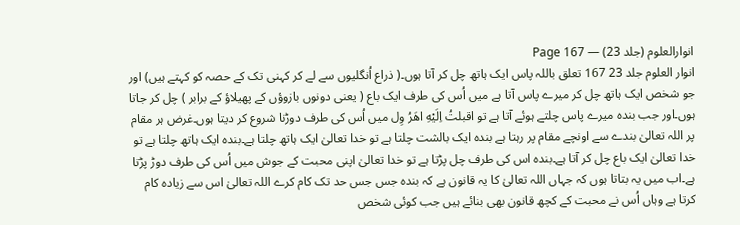انوارالعلوم (جلد 23) — Page 167
انوار العلوم جلد 23 167 تعلق باللہ پاس ایک ہاتھ چل کر آتا ہوں۔( ذراع اُنگلیوں سے لے کر کہنی تک کے حصہ کو کہتے ہیں) اور جو شخص ایک ہاتھ چل کر میرے پاس آتا ہے میں اُس کی طرف ایک باع ( یعنی دونوں بازوؤں کے پھیلاؤ کے برابر ) چل کر جاتا ہوں۔اور جب بندہ میرے پاس چلتے ہوئے آتا ہے تو اقبلتُ اِلَيْهِ اهَرُ وِل میں اُس کی طرف دوڑنا شروع کر دیتا ہوں۔غرض ہر مقام پر اللہ تعالیٰ بندے سے اونچے مقام پر رہتا ہے بندہ ایک بالشت چلتا ہے تو خدا تعالیٰ ایک ہاتھ چلتا ہے۔بندہ ایک ہاتھ چلتا ہے تو خدا تعالیٰ ایک باع چل کر آتا ہے۔بندہ اس کی طرف چل پڑتا ہے تو خدا تعالیٰ اپنی محبت کے جوش میں اُس کی طرف دوڑ پڑتا ہے۔اب میں یہ بتاتا ہوں کہ جہاں اللہ تعالیٰ کا یہ قانون ہے کہ بندہ جس جس حد تک کام کرے اللہ تعالیٰ اس سے زیادہ کام کرتا ہے وہاں اُس نے محبت کے کچھ قانون بھی بنائے ہیں جب کوئی شخص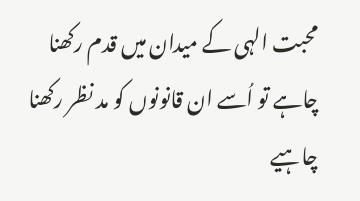محبت الہی کے میدان میں قدم رکھنا چاہے تو اُسے ان قانونوں کو مد نظر رکھنا چاہیے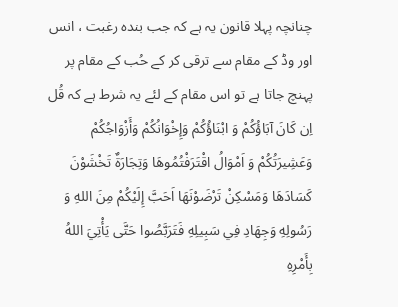چنانچہ پہلا قانون یہ ہے کہ جب بندہ رغبت ، انس اور وڈ کے مقام سے ترقی کر کے حُب کے مقام پر پہنچ جاتا ہے تو اس مقام کے لئے یہ شرط ہے کہ قُل اِن كَانَ آبَاؤُكُمْ وَ ابْنَاؤُكُمْ وَإِخْوَانُكُمْ وَأَزْوَاجُكُمْ وَعَشِيرَتُكُمْ وَ اَمْوَالُ اقْتَرَفْتُمُوهَا وَتِجَارَةٌ تَخْشَوْنَ كَسَادَهَا وَمَسْكِنْ تَرْضَوْنَهَا اَحَبَّ إِلَيْكُمْ مِنَ اللهِ وَ رَسُولِهِ وَجِهَادِ فِي سَبِيلِهِ فَتَرَبَّصُوا حَتَّى يَأْتِيَ اللهُ بِأَمْرِهِ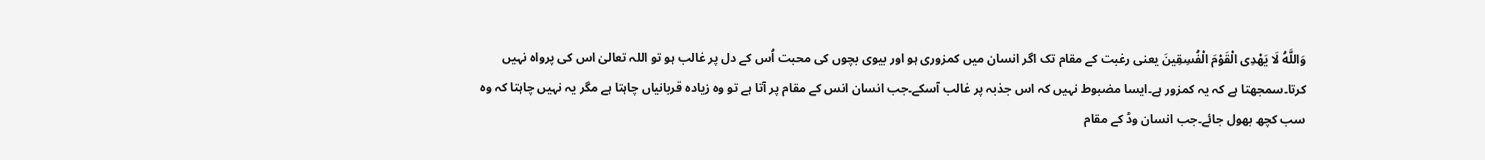وَاللَّهُ لَا يَهْدِى الْقَوْمَ الْفُسِقِینَ یعنی رغبت کے مقام تک اگر انسان میں کمزوری ہو اور بیوی بچوں کی محبت اُس کے دل پر غالب ہو تو اللہ تعالیٰ اس کی پرواہ نہیں کرتا۔سمجھتا ہے کہ یہ کمزور ہے۔ایسا مضبوط نہیں کہ اس جذبہ پر غالب آسکے۔جب انسان انس کے مقام پر آتا ہے تو وہ زیادہ قربانیاں چاہتا ہے مگر یہ نہیں چاہتا کہ وہ سب کچھ بھول جائے۔جب انسان وڈ کے مقام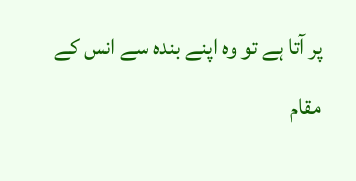پر آتا ہے تو وہ اپنے بندہ سے انس کے مقام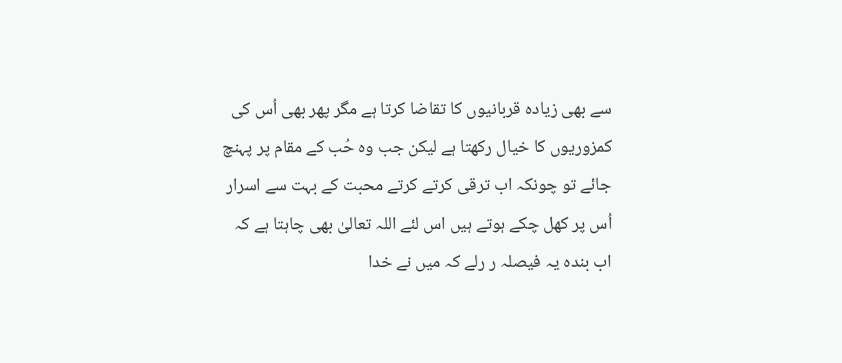سے بھی زیادہ قربانیوں کا تقاضا کرتا ہے مگر پھر بھی اُس کی کمزوریوں کا خیال رکھتا ہے لیکن جب وہ حُب کے مقام پر پہنچ جائے تو چونکہ اب ترقی کرتے کرتے محبت کے بہت سے اسرار اُس پر کھل چکے ہوتے ہیں اس لئے اللہ تعالیٰ بھی چاہتا ہے کہ اب بندہ یہ فیصلہ ر رلے کہ میں نے خدا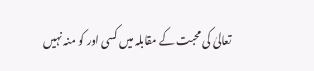تعالیٰ کی محبت کے مقابلہ میں کسی اور کو منہ نہیں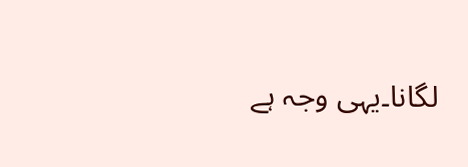لگانا۔یہی وجہ ہے